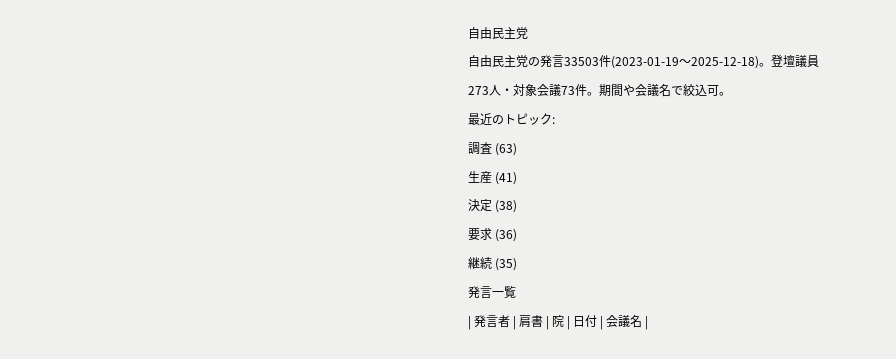自由民主党
自由民主党の発言33503件(2023-01-19〜2025-12-18)。登壇議員273人・対象会議73件。期間や会議名で絞込可。
最近のトピック:
調査 (63)
生産 (41)
決定 (38)
要求 (36)
継続 (35)
発言一覧
| 発言者 | 肩書 | 院 | 日付 | 会議名 |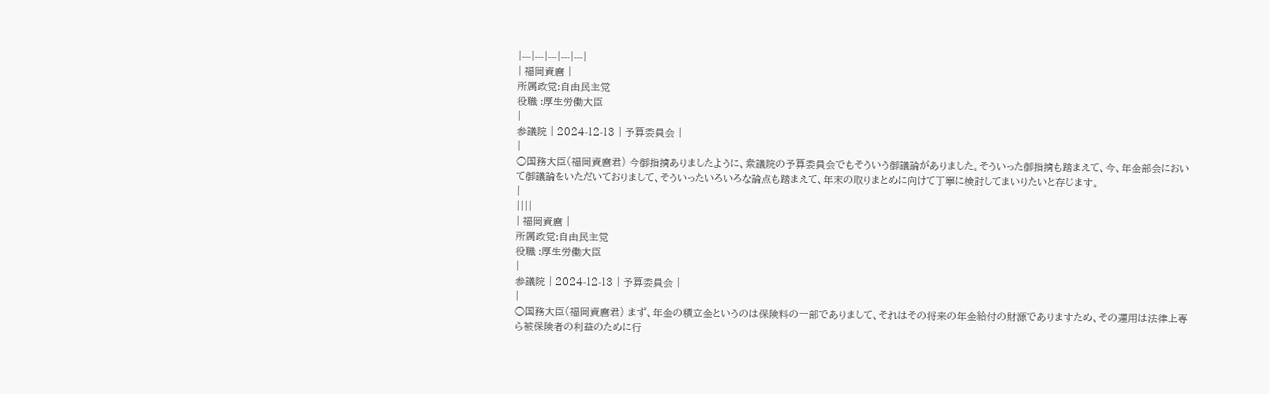|---|---|---|---|---|
| 福岡資麿 |
所属政党:自由民主党
役職 :厚生労働大臣
|
参議院 | 2024-12-13 | 予算委員会 |
|
○国務大臣(福岡資麿君) 今御指摘ありましたように、衆議院の予算委員会でもそういう御議論がありました。そういった御指摘も踏まえて、今、年金部会において御議論をいただいておりまして、そういったいろいろな論点も踏まえて、年末の取りまとめに向けて丁寧に検討してまいりたいと存じます。
|
||||
| 福岡資麿 |
所属政党:自由民主党
役職 :厚生労働大臣
|
参議院 | 2024-12-13 | 予算委員会 |
|
○国務大臣(福岡資麿君) まず、年金の積立金というのは保険料の一部でありまして、それはその将来の年金給付の財源でありますため、その運用は法律上専ら被保険者の利益のために行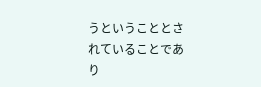うということとされていることであり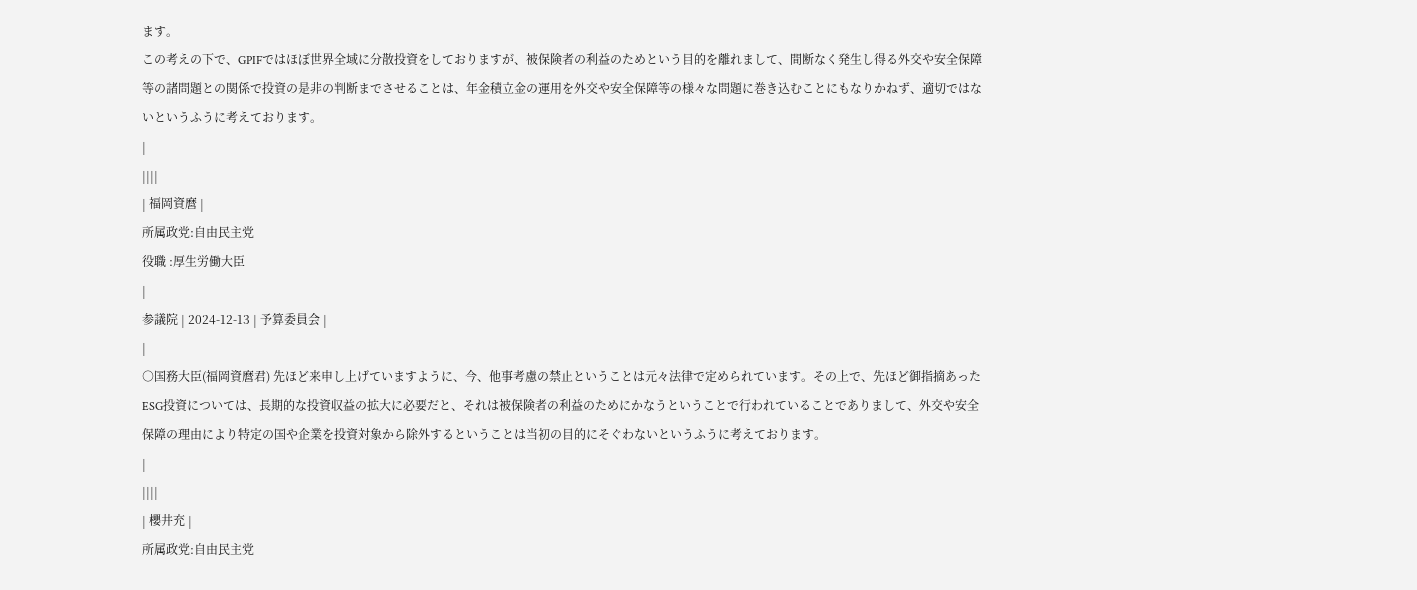ます。
この考えの下で、GPIFではほぼ世界全域に分散投資をしておりますが、被保険者の利益のためという目的を離れまして、間断なく発生し得る外交や安全保障等の諸問題との関係で投資の是非の判断までさせることは、年金積立金の運用を外交や安全保障等の様々な問題に巻き込むことにもなりかねず、適切ではないというふうに考えております。
|
||||
| 福岡資麿 |
所属政党:自由民主党
役職 :厚生労働大臣
|
参議院 | 2024-12-13 | 予算委員会 |
|
○国務大臣(福岡資麿君) 先ほど来申し上げていますように、今、他事考慮の禁止ということは元々法律で定められています。その上で、先ほど御指摘あったESG投資については、長期的な投資収益の拡大に必要だと、それは被保険者の利益のためにかなうということで行われていることでありまして、外交や安全保障の理由により特定の国や企業を投資対象から除外するということは当初の目的にそぐわないというふうに考えております。
|
||||
| 櫻井充 |
所属政党:自由民主党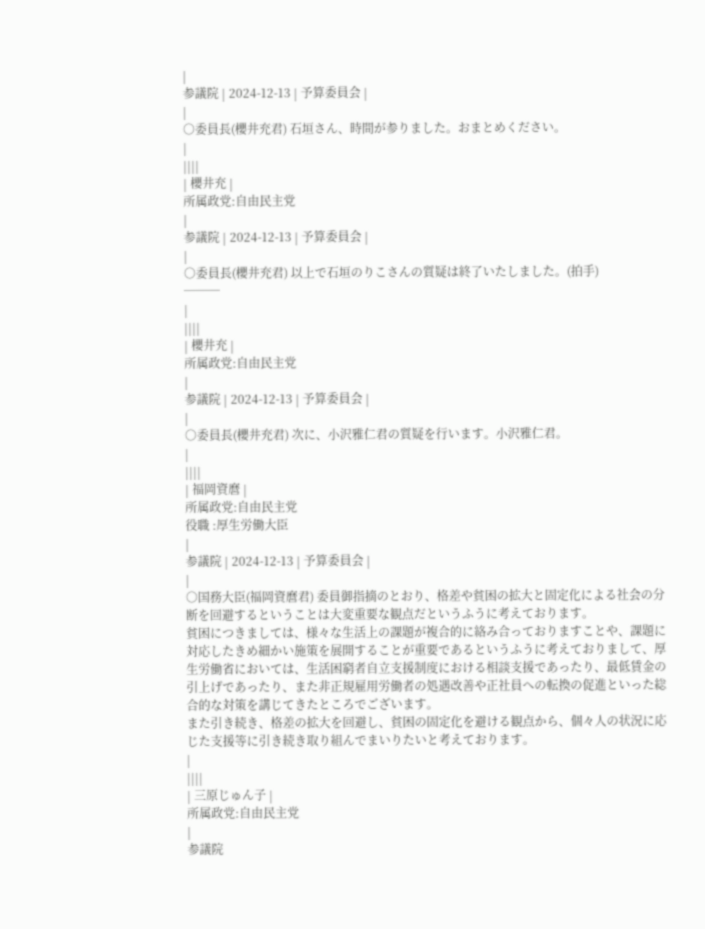|
参議院 | 2024-12-13 | 予算委員会 |
|
○委員長(櫻井充君) 石垣さん、時間が参りました。おまとめください。
|
||||
| 櫻井充 |
所属政党:自由民主党
|
参議院 | 2024-12-13 | 予算委員会 |
|
○委員長(櫻井充君) 以上で石垣のりこさんの質疑は終了いたしました。(拍手)
───
|
||||
| 櫻井充 |
所属政党:自由民主党
|
参議院 | 2024-12-13 | 予算委員会 |
|
○委員長(櫻井充君) 次に、小沢雅仁君の質疑を行います。小沢雅仁君。
|
||||
| 福岡資麿 |
所属政党:自由民主党
役職 :厚生労働大臣
|
参議院 | 2024-12-13 | 予算委員会 |
|
○国務大臣(福岡資麿君) 委員御指摘のとおり、格差や貧困の拡大と固定化による社会の分断を回避するということは大変重要な観点だというふうに考えております。
貧困につきましては、様々な生活上の課題が複合的に絡み合っておりますことや、課題に対応したきめ細かい施策を展開することが重要であるというふうに考えておりまして、厚生労働省においては、生活困窮者自立支援制度における相談支援であったり、最低賃金の引上げであったり、また非正規雇用労働者の処遇改善や正社員への転換の促進といった総合的な対策を講じてきたところでございます。
また引き続き、格差の拡大を回避し、貧困の固定化を避ける観点から、個々人の状況に応じた支援等に引き続き取り組んでまいりたいと考えております。
|
||||
| 三原じゅん子 |
所属政党:自由民主党
|
参議院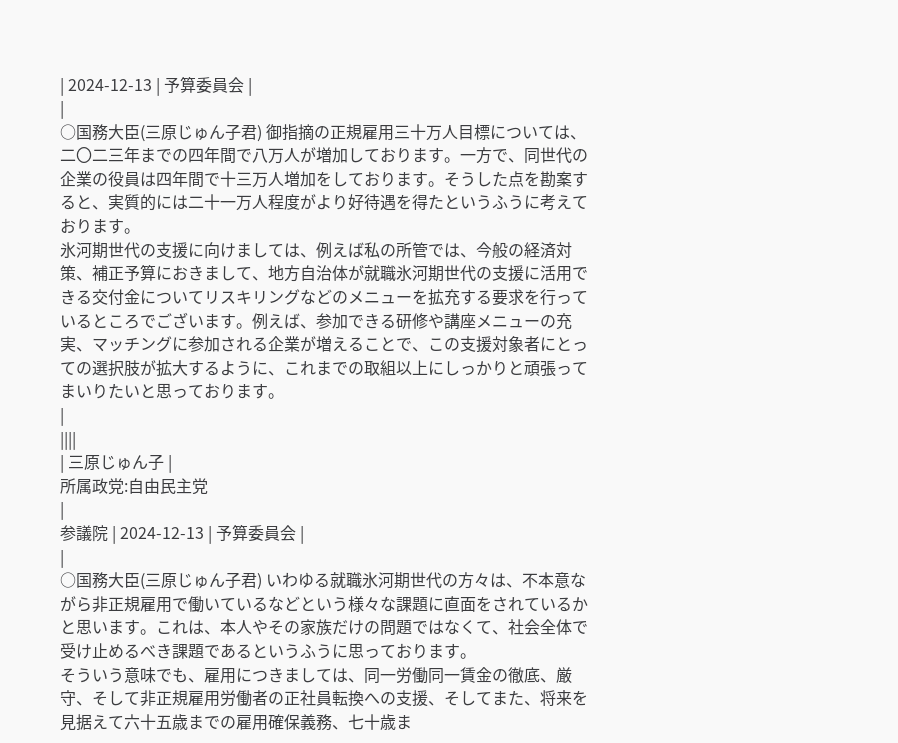| 2024-12-13 | 予算委員会 |
|
○国務大臣(三原じゅん子君) 御指摘の正規雇用三十万人目標については、二〇二三年までの四年間で八万人が増加しております。一方で、同世代の企業の役員は四年間で十三万人増加をしております。そうした点を勘案すると、実質的には二十一万人程度がより好待遇を得たというふうに考えております。
氷河期世代の支援に向けましては、例えば私の所管では、今般の経済対策、補正予算におきまして、地方自治体が就職氷河期世代の支援に活用できる交付金についてリスキリングなどのメニューを拡充する要求を行っているところでございます。例えば、参加できる研修や講座メニューの充実、マッチングに参加される企業が増えることで、この支援対象者にとっての選択肢が拡大するように、これまでの取組以上にしっかりと頑張ってまいりたいと思っております。
|
||||
| 三原じゅん子 |
所属政党:自由民主党
|
参議院 | 2024-12-13 | 予算委員会 |
|
○国務大臣(三原じゅん子君) いわゆる就職氷河期世代の方々は、不本意ながら非正規雇用で働いているなどという様々な課題に直面をされているかと思います。これは、本人やその家族だけの問題ではなくて、社会全体で受け止めるべき課題であるというふうに思っております。
そういう意味でも、雇用につきましては、同一労働同一賃金の徹底、厳守、そして非正規雇用労働者の正社員転換への支援、そしてまた、将来を見据えて六十五歳までの雇用確保義務、七十歳ま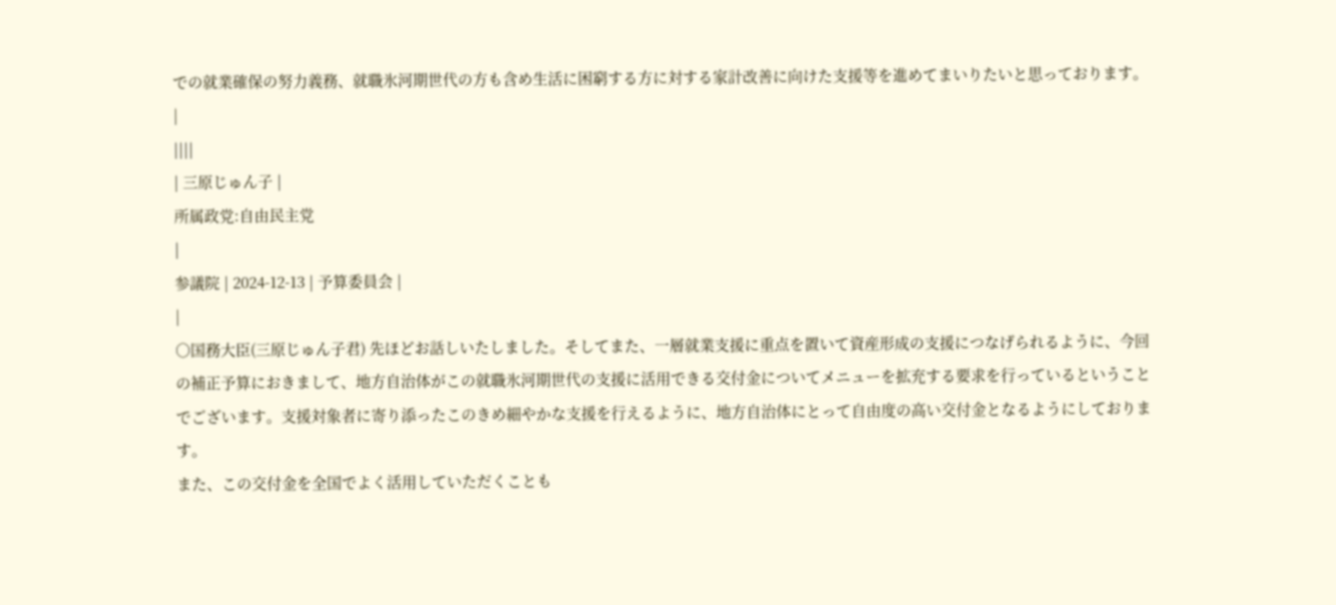での就業確保の努力義務、就職氷河期世代の方も含め生活に困窮する方に対する家計改善に向けた支援等を進めてまいりたいと思っております。
|
||||
| 三原じゅん子 |
所属政党:自由民主党
|
参議院 | 2024-12-13 | 予算委員会 |
|
○国務大臣(三原じゅん子君) 先ほどお話しいたしました。そしてまた、一層就業支援に重点を置いて資産形成の支援につなげられるように、今回の補正予算におきまして、地方自治体がこの就職氷河期世代の支援に活用できる交付金についてメニューを拡充する要求を行っているということでございます。支援対象者に寄り添ったこのきめ細やかな支援を行えるように、地方自治体にとって自由度の高い交付金となるようにしております。
また、この交付金を全国でよく活用していただくことも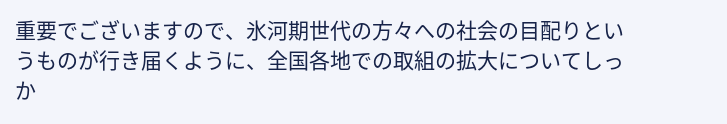重要でございますので、氷河期世代の方々への社会の目配りというものが行き届くように、全国各地での取組の拡大についてしっか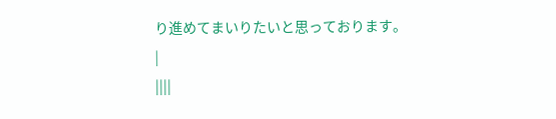り進めてまいりたいと思っております。
|
||||